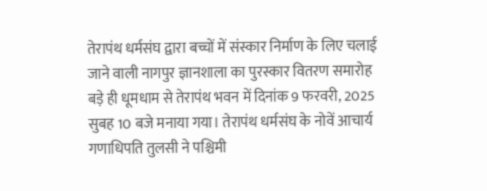तेरापंथ धर्मसंघ द्वारा बच्चों में संस्कार निर्माण के लिए चलाई जाने वाली नागपुर ज्ञानशाला का पुरस्कार वितरण समारोह बड़े ही धूमधाम से तेरापंथ भवन में दिनांक 9 फरवरी, 2025 सुबह 10 बजे मनाया गया। तेरापंथ धर्मसंघ के नोवें आचार्य गणाधिपति तुलसी ने पश्चिमी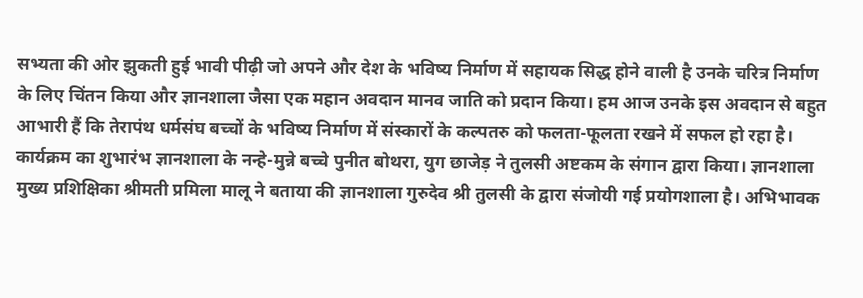सभ्यता की ओर झुकती हुई भावी पीढ़ी जो अपने और देश के भविष्य निर्माण में सहायक सिद्ध होने वाली है उनके चरित्र निर्माण के लिए चिंतन किया और ज्ञानशाला जैसा एक महान अवदान मानव जाति को प्रदान किया। हम आज उनके इस अवदान से बहुत आभारी हैं कि तेरापंथ धर्मसंघ बच्चों के भविष्य निर्माण में संस्कारों के कल्पतरु को फलता-फूलता रखने में सफल हो रहा है।
कार्यक्रम का शुभारंभ ज्ञानशाला के नन्हे-मुन्ने बच्चे पुनीत बोथरा, युग छाजेड़ ने तुलसी अष्टकम के संगान द्वारा किया। ज्ञानशाला मुख्य प्रशिक्षिका श्रीमती प्रमिला मालू ने बताया की ज्ञानशाला गुरुदेव श्री तुलसी के द्वारा संजोयी गई प्रयोगशाला है। अभिभावक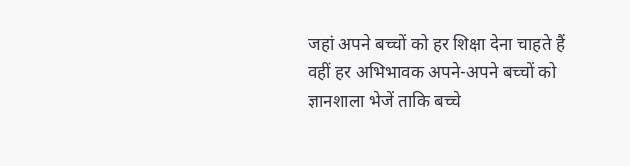जहां अपने बच्चों को हर शिक्षा देना चाहते हैं वहीं हर अभिभावक अपने-अपने बच्चों को ज्ञानशाला भेजें ताकि बच्चे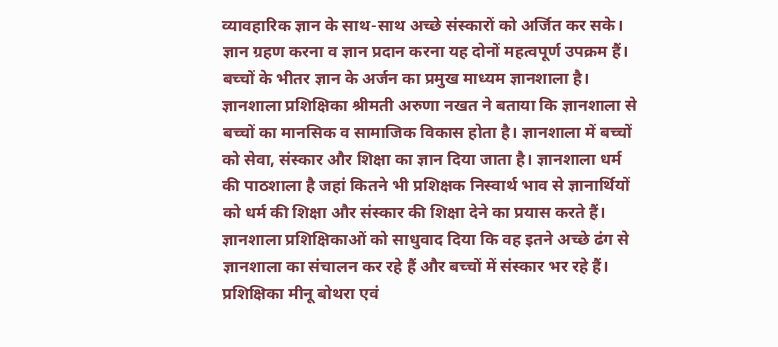व्यावहारिक ज्ञान के साथ-साथ अच्छे संस्कारों को अर्जित कर सके। ज्ञान ग्रहण करना व ज्ञान प्रदान करना यह दोनों महत्वपूर्ण उपक्रम हैं। बच्चों के भीतर ज्ञान के अर्जन का प्रमुख माध्यम ज्ञानशाला है। ज्ञानशाला प्रशिक्षिका श्रीमती अरुणा नखत ने बताया कि ज्ञानशाला से बच्चों का मानसिक व सामाजिक विकास होता है। ज्ञानशाला में बच्चों को सेवा, संस्कार और शिक्षा का ज्ञान दिया जाता है। ज्ञानशाला धर्म की पाठशाला है जहां कितने भी प्रशिक्षक निस्वार्थ भाव से ज्ञानार्थियों को धर्म की शिक्षा और संस्कार की शिक्षा देने का प्रयास करते हैं। ज्ञानशाला प्रशिक्षिकाओं को साधुवाद दिया कि वह इतने अच्छे ढंग से ज्ञानशाला का संचालन कर रहे हैं और बच्चों में संस्कार भर रहे हैं।
प्रशिक्षिका मीनू बोथरा एवं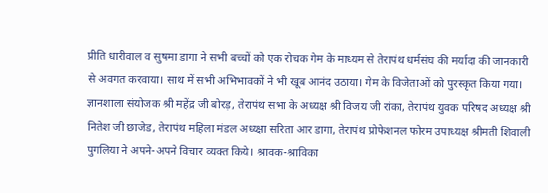प्रीति धारीवाल व सुषमा डागा ने सभी बच्चों को एक रोचक गेम के माध्यम से तेरापंथ धर्मसंघ की मर्यादा की जानकारी से अवगत करवाया। साथ में सभी अभिभावकों ने भी खूब आनंद उठाया। गेम के विजेताओं को पुरस्कृत किया गया। ज्ञानशाला संयोजक श्री महेंद्र जी बोरड़, तेरापंथ सभा के अध्यक्ष श्री विजय जी रांका, तेरापंथ युवक परिषद अध्यक्ष श्री नितेश जी छाजेड, तेरापंथ महिला मंडल अध्य्क्षा सरिता आर डागा, तेरापंथ प्रोफेशनल फोरम उपाध्यक्ष श्रीमती शिवाली पुगलिया ने अपने-अपने विचार व्यक्त किये। श्रावक-श्राविका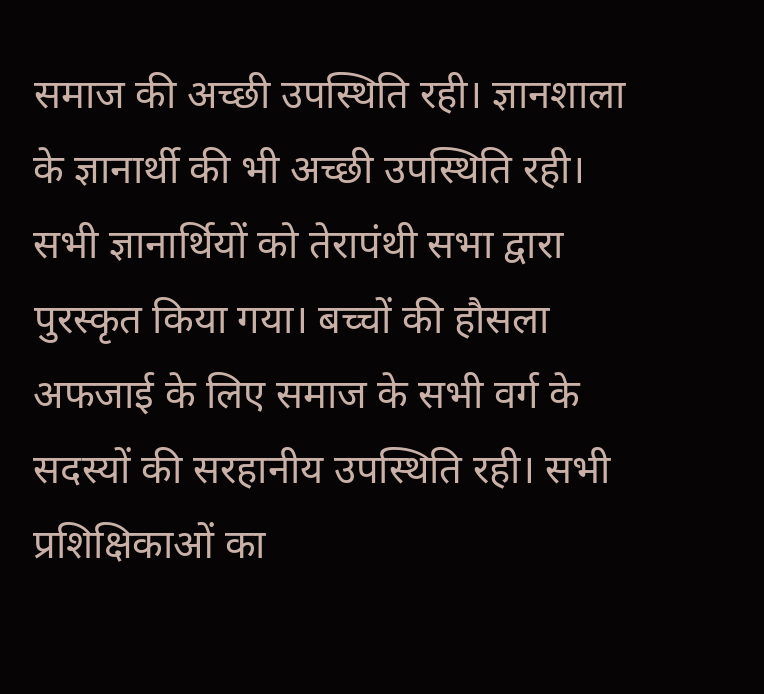समाज की अच्छी उपस्थिति रही। ज्ञानशाला के ज्ञानार्थी की भी अच्छी उपस्थिति रही। सभी ज्ञानार्थियों को तेरापंथी सभा द्वारा पुरस्कृत किया गया। बच्चों की हौसला अफजाई के लिए समाज के सभी वर्ग के सदस्यों की सरहानीय उपस्थिति रही। सभी प्रशिक्षिकाओं का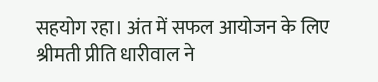सहयोग रहा। अंत में सफल आयोजन के लिए श्रीमती प्रीति धारीवाल ने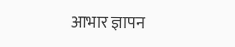आभार ज्ञापन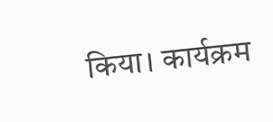किया। कार्यक्रम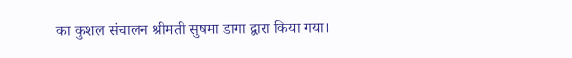का कुशल संचालन श्रीमती सुषमा डागा द्वारा किया गया।